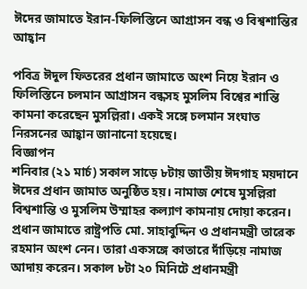ঈদের জামাতে ইরান-ফিলিস্তিনে আগ্রাসন বন্ধ ও বিশ্বশান্তির আহ্বান

পবিত্র ঈদুল ফিতরের প্রধান জামাতে অংশ নিয়ে ইরান ও ফিলিস্তিনে চলমান আগ্রাসন বন্ধসহ মুসলিম বিশ্বের শান্তি কামনা করেছেন মুসল্লিরা। একই সঙ্গে চলমান সংঘাত নিরসনের আহ্বান জানানো হয়েছে।
বিজ্ঞাপন
শনিবার (২১ মার্চ) সকাল সাড়ে ৮টায় জাতীয় ঈদগাহ ময়দানে ঈদের প্রধান জামাত অনুষ্ঠিত হয়। নামাজ শেষে মুসল্লিরা বিশ্বশান্তি ও মুসলিম উম্মাহর কল্যাণ কামনায় দোয়া করেন।
প্রধান জামাতে রাষ্ট্রপতি মো. সাহাবুদ্দিন ও প্রধানমন্ত্রী তারেক রহমান অংশ নেন। তারা একসঙ্গে কাতারে দাঁড়িয়ে নামাজ আদায় করেন। সকাল ৮টা ২০ মিনিটে প্রধানমন্ত্রী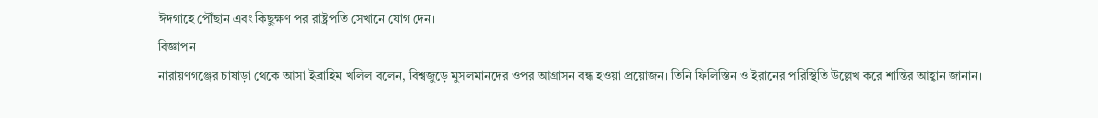ঈদগাহে পৌঁছান এবং কিছুক্ষণ পর রাষ্ট্রপতি সেখানে যোগ দেন।
বিজ্ঞাপন
নারায়ণগঞ্জের চাষাড়া থেকে আসা ইব্রাহিম খলিল বলেন, বিশ্বজুড়ে মুসলমানদের ওপর আগ্রাসন বন্ধ হওয়া প্রয়োজন। তিনি ফিলিস্তিন ও ইরানের পরিস্থিতি উল্লেখ করে শান্তির আহ্বান জানান।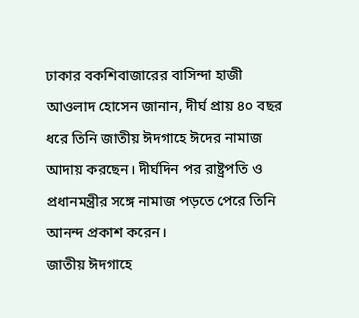ঢাকার বকশিবাজারের বাসিন্দা হাজী আওলাদ হোসেন জানান, দীর্ঘ প্রায় ৪০ বছর ধরে তিনি জাতীয় ঈদগাহে ঈদের নামাজ আদায় করছেন। দীর্ঘদিন পর রাষ্ট্রপতি ও প্রধানমন্ত্রীর সঙ্গে নামাজ পড়তে পেরে তিনি আনন্দ প্রকাশ করেন।
জাতীয় ঈদগাহে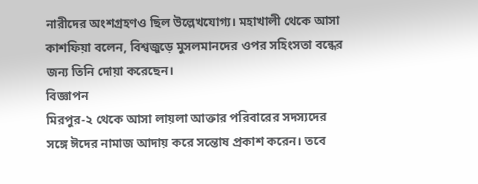নারীদের অংশগ্রহণও ছিল উল্লেখযোগ্য। মহাখালী থেকে আসা কাশফিয়া বলেন, বিশ্বজুড়ে মুসলমানদের ওপর সহিংসতা বন্ধের জন্য তিনি দোয়া করেছেন।
বিজ্ঞাপন
মিরপুর-২ থেকে আসা লায়লা আক্তার পরিবারের সদস্যদের সঙ্গে ঈদের নামাজ আদায় করে সন্তোষ প্রকাশ করেন। তবে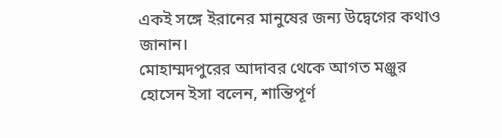একই সঙ্গে ইরানের মানুষের জন্য উদ্বেগের কথাও জানান।
মোহাম্মদপুরের আদাবর থেকে আগত মঞ্জুর হোসেন ইসা বলেন, শান্তিপূর্ণ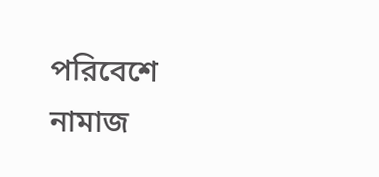পরিবেশে নামাজ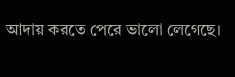আদায় করতে পেরে ভালো লেগেছে।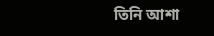তিনি আশা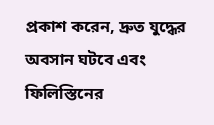প্রকাশ করেন, দ্রুত যুদ্ধের অবসান ঘটবে এবং ফিলিস্তিনের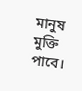মানুষ মুক্তি পাবে।